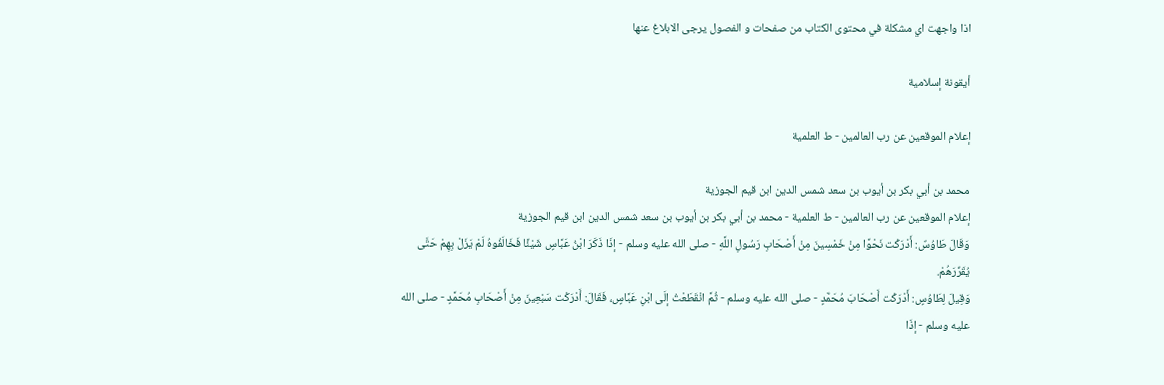اذا واجهت اي مشكلة في محتوى الكتاب من صفحات و الفصول يرجى الابلاغ عنها

أيقونة إسلامية

إعلام الموقعين عن رب العالمين - ط العلمية

محمد بن أبي بكر بن أيوب بن سعد شمس الدين ابن قيم الجوزية
إعلام الموقعين عن رب العالمين - ط العلمية - محمد بن أبي بكر بن أيوب بن سعد شمس الدين ابن قيم الجوزية
وَقَالَ طَاوُسٌ: أَدْرَكْت نَحْوًا مِنْ خَمْسِينَ مِنْ أَصْحَابِ رَسُولِ اللَّهِ - صلى الله عليه وسلم - إذَا ذَكَرَ ابْنُ عَبَّاسٍ شَيْئًا فَخَالَفُوهُ لَمْ يَزَلْ بِهِمْ حَتَّى يُقَرِّرَهُمْ.
وَقِيلَ لِطَاوُسٍ: أَدْرَكْت أَصْحَابَ مُحَمَّدٍ - صلى الله عليه وسلم - ثُمَّ انْقَطَعْتُ إلَى ابْنِ عَبَّاسٍ، فَقَالَ: أَدْرَكْت سَبْعِينَ مِنْ أَصْحَابِ مُحَمَّدٍ - صلى الله عليه وسلم - إذَا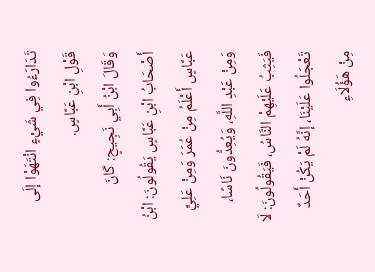تَدَارَءُوا فِي شَيْءٍ انْتَهَوْا إلَى قَوْلِ ابْنِ عَبَّاسٍ.
وَقَالَ ابْنُ أَبِي نَجِيحٍ: كَانَ أَصْحَابُ ابْنِ عَبَّاسٍ يَقُولُونَ: ابْنُ عَبَّاسٍ أَعْلَمُ مِنْ عُمَرَ وَمِنْ عَلِيٍّ وَمِنْ عَبْدِ اللَّهِ، وَيُعِدُّونَ نَاسًا، فَيَثِبُ عَلَيْهِمْ النَّاسُ، فَيَقُولُونَ: لَا تَعْجَلُوا عَلَيْنَا، إنَّهُ لَمْ يَكُنْ أَحَدٌ مِنْ هَؤُلَاءِ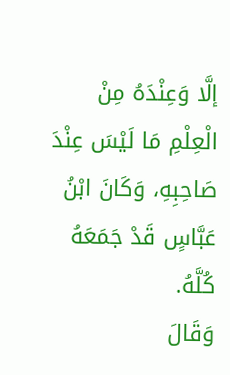إلَّا وَعِنْدَهُ مِنْ الْعِلْمِ مَا لَيْسَ عِنْدَ صَاحِبِهِ، وَكَانَ ابْنُ عَبَّاسٍ قَدْ جَمَعَهُ كُلَّهُ.
وَقَالَ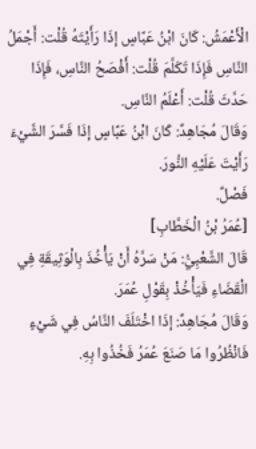الْأَعْمَشُ: كَانَ ابْنُ عَبَّاسٍ إذَا رَأَيْتَهُ قُلْت: أَجْمَلُ النَّاسِ فَإِذَا تَكَلَّمَ قُلْت: أَفْصَحُ النَّاسِ، فَإِذَا حَدَّثَ قُلْت: أَعْلَمُ النَّاسِ.
وَقَالَ مُجَاهِدٌ: كَانَ ابْنُ عَبَّاسٍ إذَا فَسَّرَ الشَّيْءَ رَأَيْتَ عَلَيْهِ النُّورَ.
فَصْلٌ.
[عُمَرُ بْنُ الْخَطَّابِ]
قَالَ الشَّعْبِيُّ: مَنْ سَرَّهُ أَنْ يَأْخُذَ بِالْوَثِيقَةِ فِي الْقَضَاءِ فَيَأْخُذْ بِقَوْلِ عُمَرَ.
وَقَالَ مُجَاهِدٌ: إذَا اخْتَلَفَ النَّاسُ فِي شَيْءٍ فَانْظُرُوا مَا صَنَعَ عُمَرُ فَخُذُوا بِهِ.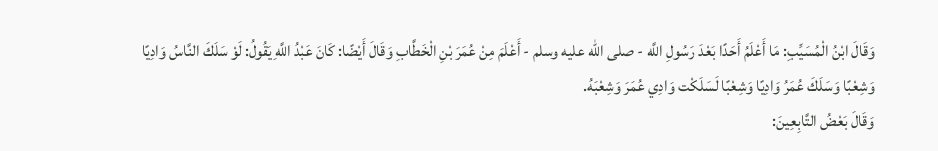وَقَالَ ابْنُ الْمُسَيِّبِ: مَا أَعْلَمُ أَحَدًا بَعْدَ رَسُولِ اللَّه - صلى الله عليه وسلم - أَعْلَمَ مِنْ عُمَرَ بْنِ الْخَطَّابِ وَقَالَ أَيْضًا: كَانَ عَبْدُ اللَّهِ يَقُولُ: لَوْ سَلَكَ النَّاسُ وَادِيًا وَشِعْبًا وَسَلَكَ عُمَرُ وَادِيًا وَشِعْبًا لَسَلَكْت وَادِي عُمَرَ وَشِعْبَهُ.
وَقَالَ بَعْضُ التَّابِعِينَ: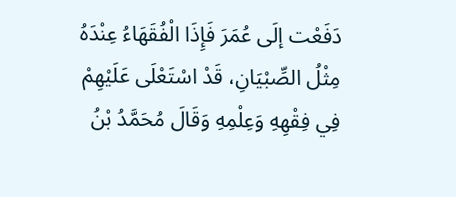دَفَعْت إلَى عُمَرَ فَإِذَا الْفُقَهَاءُ عِنْدَهُ مِثْلُ الصِّبْيَانِ، قَدْ اسْتَعْلَى عَلَيْهِمْ فِي فِقْهِهِ وَعِلْمِهِ وَقَالَ مُحَمَّدُ بْنُ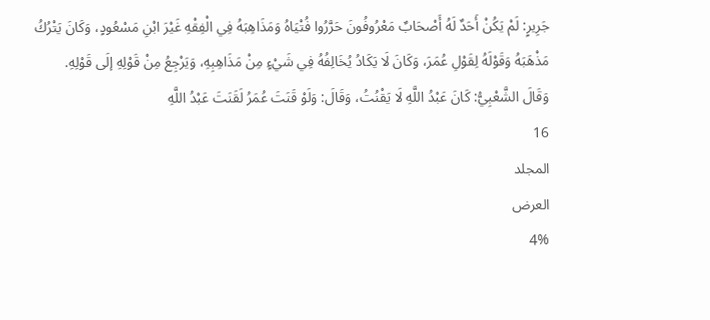جَرِيرٍ: لَمْ يَكُنْ أَحَدٌ لَهُ أَصْحَابٌ مَعْرُوفُونَ حَرَّرُوا فُتْيَاهُ وَمَذَاهِبَهُ فِي الْفِقْهِ غَيْرَ ابْنِ مَسْعُودٍ، وَكَانَ يَتْرُكُ مَذْهَبَهُ وَقَوْلَهُ لِقَوْلِ عُمَرَ، وَكَانَ لَا يَكَادُ يُخَالِفُهُ فِي شَيْءٍ مِنْ مَذَاهِبِهِ، وَيَرْجِعُ مِنْ قَوْلِهِ إلَى قَوْلِهِ.
وَقَالَ الشَّعْبِيُّ: كَانَ عَبْدُ اللَّهِ لَا يَقْنُتُ، وَقَالَ: وَلَوْ قَنَتَ عُمَرُ لَقَنَتَ عَبْدُ اللَّهِ
16
المجلد
العرض
4%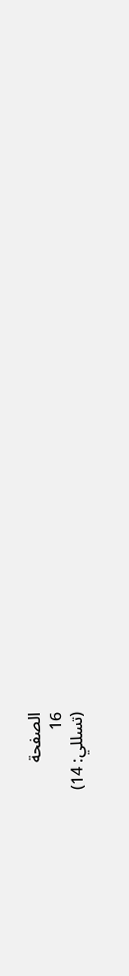الصفحة
16
(تسللي: 14)